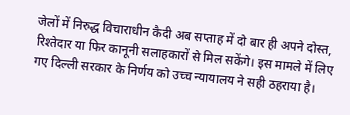जेलों में निरुद्ध विचाराधीन कैदी अब सप्ताह में दो बार ही अपने दोस्त, रिश्तेदार या फिर कानूनी सलाहकारों से मिल सकेंगे। इस मामले में लिए गए दिल्ली सरकार के निर्णय को उच्च न्यायालय ने सही ठहराया है।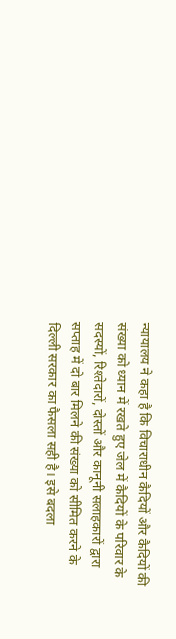न्यायालय ने कहा है कि विचाराधीन कैदियों और कैदियों की संख्या को ध्यान में रखते हुए जेल में कैदियों के परिवार के सदस्यों, रिश्तेदारों, दोस्तों और कानूनी सलाहकारों द्वारा सप्ताह में दो बार मिलने की संख्या को सीमित करने के दिल्ली सरकार का फैसला सही है। इसे बदला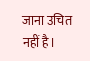जाना उचित नहीं है।